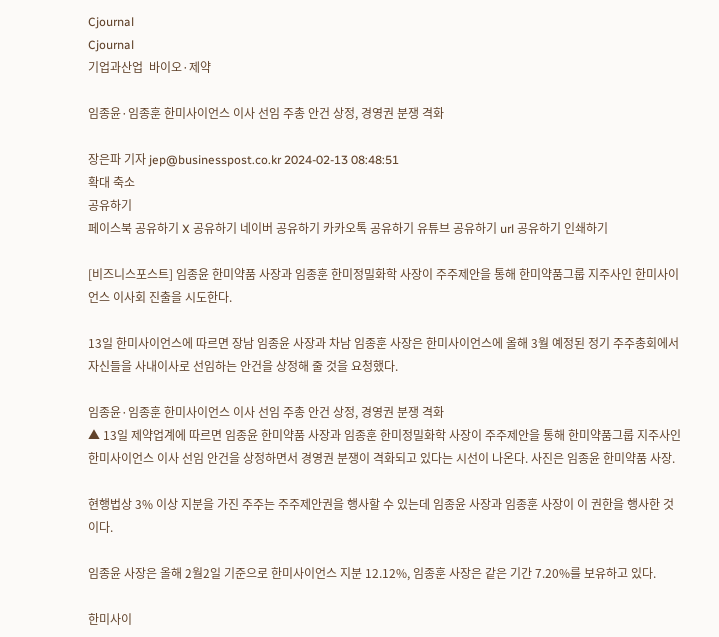Cjournal
Cjournal
기업과산업  바이오·제약

임종윤·임종훈 한미사이언스 이사 선임 주총 안건 상정, 경영권 분쟁 격화

장은파 기자 jep@businesspost.co.kr 2024-02-13 08:48:51
확대 축소
공유하기
페이스북 공유하기 X 공유하기 네이버 공유하기 카카오톡 공유하기 유튜브 공유하기 url 공유하기 인쇄하기

[비즈니스포스트] 임종윤 한미약품 사장과 임종훈 한미정밀화학 사장이 주주제안을 통해 한미약품그룹 지주사인 한미사이언스 이사회 진출을 시도한다.

13일 한미사이언스에 따르면 장남 임종윤 사장과 차남 임종훈 사장은 한미사이언스에 올해 3월 예정된 정기 주주총회에서 자신들을 사내이사로 선임하는 안건을 상정해 줄 것을 요청했다.

임종윤·임종훈 한미사이언스 이사 선임 주총 안건 상정, 경영권 분쟁 격화
▲ 13일 제약업계에 따르면 임종윤 한미약품 사장과 임종훈 한미정밀화학 사장이 주주제안을 통해 한미약품그룹 지주사인 한미사이언스 이사 선임 안건을 상정하면서 경영권 분쟁이 격화되고 있다는 시선이 나온다. 사진은 임종윤 한미약품 사장.

현행법상 3% 이상 지분을 가진 주주는 주주제안권을 행사할 수 있는데 임종윤 사장과 임종훈 사장이 이 권한을 행사한 것이다.

임종윤 사장은 올해 2월2일 기준으로 한미사이언스 지분 12.12%, 임종훈 사장은 같은 기간 7.20%를 보유하고 있다.

한미사이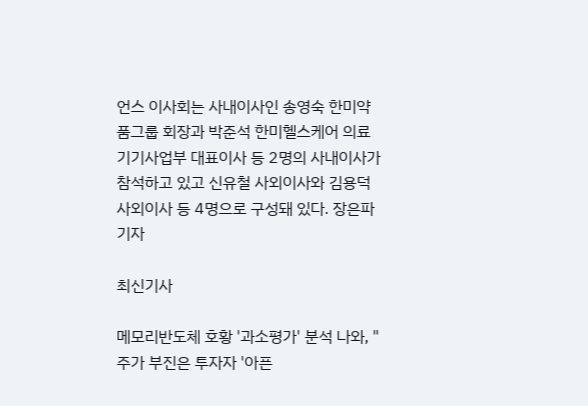언스 이사회는 사내이사인 송영숙 한미약품그룹 회장과 박준석 한미헬스케어 의료기기사업부 대표이사 등 2명의 사내이사가 참석하고 있고 신유철 사외이사와 김용덕 사외이사 등 4명으로 구성돼 있다. 장은파 기자

최신기사

메모리반도체 호황 '과소평가' 분석 나와, "주가 부진은 투자자 '아픈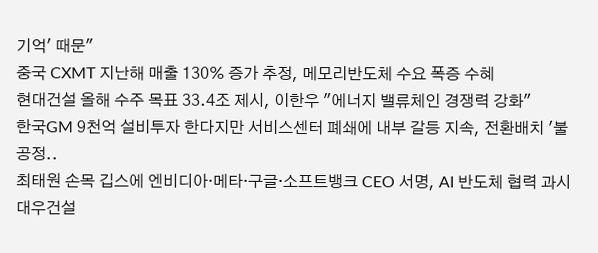기억' 때문"
중국 CXMT 지난해 매출 130% 증가 추정, 메모리반도체 수요 폭증 수혜
현대건설 올해 수주 목표 33.4조 제시, 이한우 "에너지 밸류체인 경쟁력 강화"
한국GM 9천억 설비투자 한다지만 서비스센터 폐쇄에 내부 갈등 지속, 전환배치 '불공정..
최태원 손목 깁스에 엔비디아·메타·구글·소프트뱅크 CEO 서명, AI 반도체 협력 과시
대우건설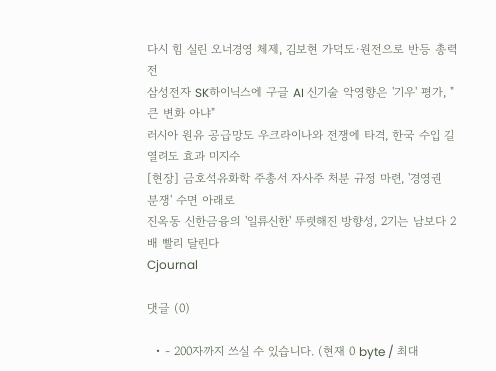다시 힘 실린 오너경영 체제, 김보현 가덕도·원전으로 반등 총력전
삼성전자 SK하이닉스에 구글 AI 신기술 악영향은 '기우' 평가, "큰 변화 아냐"
러시아 원유 공급망도 우크라이나와 전쟁에 타격, 한국 수입 길 열려도 효과 미지수
[현장] 금호석유화학 주총서 자사주 처분 규정 마련, '경영권 분쟁' 수면 아래로
진옥동 신한금융의 '일류신한' 뚜렷해진 방향성, 2기는 남보다 2배 빨리 달린다
Cjournal

댓글 (0)

  • - 200자까지 쓰실 수 있습니다. (현재 0 byte / 최대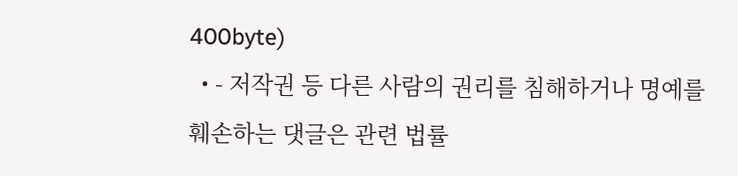400byte)
  • - 저작권 등 다른 사람의 권리를 침해하거나 명예를 훼손하는 댓글은 관련 법률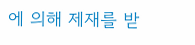에 의해 제재를 받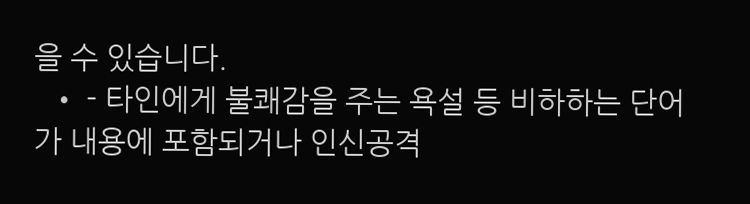을 수 있습니다.
  • - 타인에게 불쾌감을 주는 욕설 등 비하하는 단어가 내용에 포함되거나 인신공격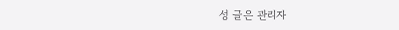성 글은 관리자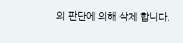의 판단에 의해 삭제 합니다.